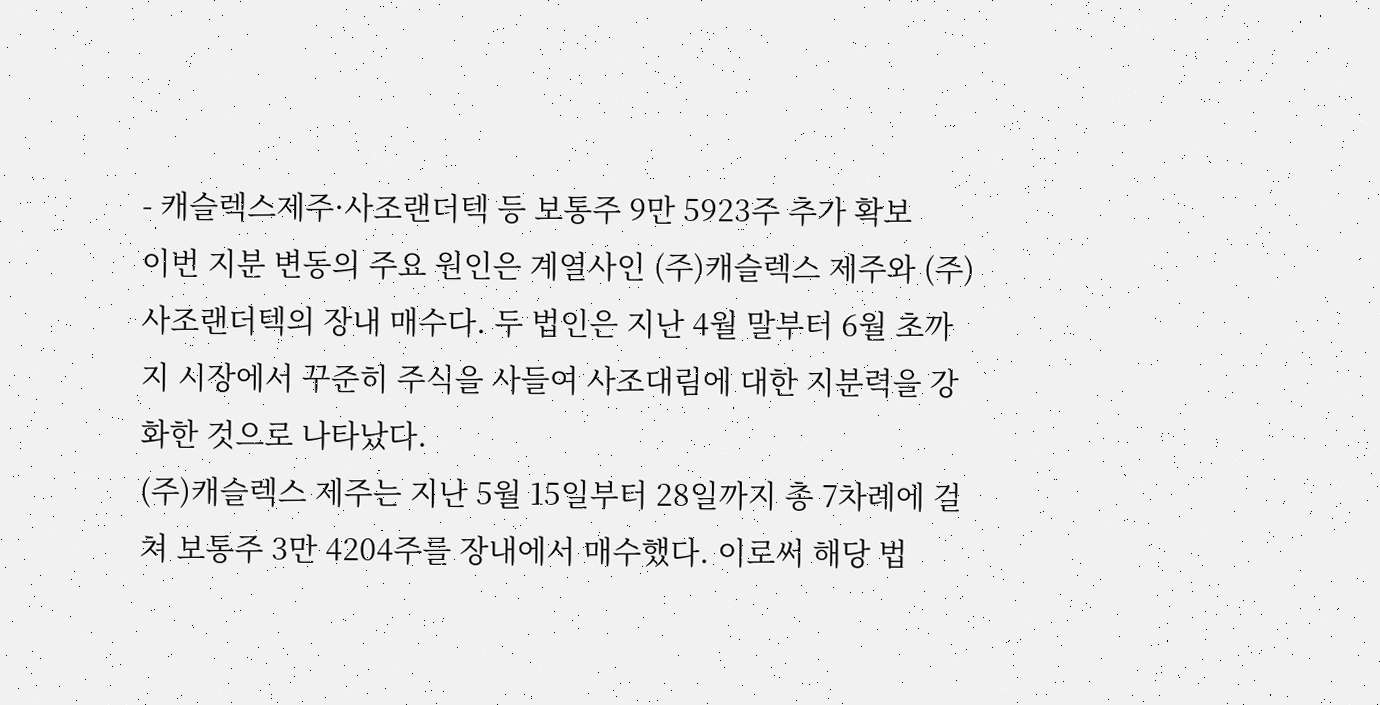- 캐슬렉스제주·사조랜더텍 등 보통주 9만 5923주 추가 확보
이번 지분 변동의 주요 원인은 계열사인 (주)캐슬렉스 제주와 (주)사조랜더텍의 장내 매수다. 두 법인은 지난 4월 말부터 6월 초까지 시장에서 꾸준히 주식을 사들여 사조대림에 대한 지분력을 강화한 것으로 나타났다.
(주)캐슬렉스 제주는 지난 5월 15일부터 28일까지 총 7차례에 걸쳐 보통주 3만 4204주를 장내에서 매수했다. 이로써 해당 법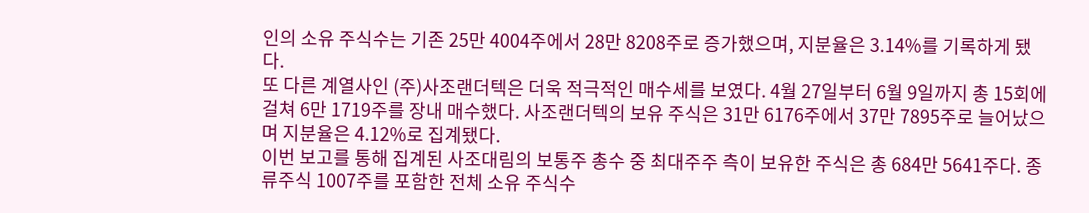인의 소유 주식수는 기존 25만 4004주에서 28만 8208주로 증가했으며, 지분율은 3.14%를 기록하게 됐다.
또 다른 계열사인 (주)사조랜더텍은 더욱 적극적인 매수세를 보였다. 4월 27일부터 6월 9일까지 총 15회에 걸쳐 6만 1719주를 장내 매수했다. 사조랜더텍의 보유 주식은 31만 6176주에서 37만 7895주로 늘어났으며 지분율은 4.12%로 집계됐다.
이번 보고를 통해 집계된 사조대림의 보통주 총수 중 최대주주 측이 보유한 주식은 총 684만 5641주다. 종류주식 1007주를 포함한 전체 소유 주식수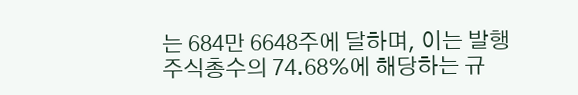는 684만 6648주에 달하며, 이는 발행주식총수의 74.68%에 해당하는 규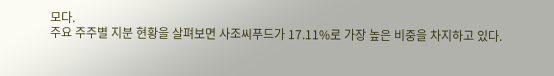모다.
주요 주주별 지분 현황을 살펴보면 사조씨푸드가 17.11%로 가장 높은 비중을 차지하고 있다.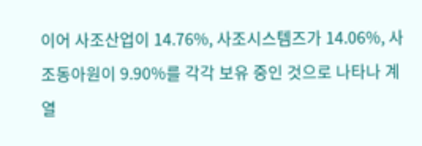이어 사조산업이 14.76%, 사조시스템즈가 14.06%, 사조동아원이 9.90%를 각각 보유 중인 것으로 나타나 계열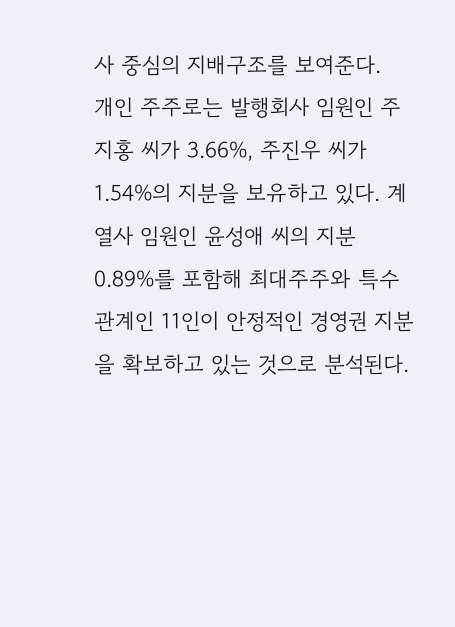사 중심의 지배구조를 보여준다.
개인 주주로는 발행회사 임원인 주지홍 씨가 3.66%, 주진우 씨가 1.54%의 지분을 보유하고 있다. 계열사 임원인 윤성애 씨의 지분 0.89%를 포함해 최대주주와 특수관계인 11인이 안정적인 경영권 지분을 확보하고 있는 것으로 분석된다.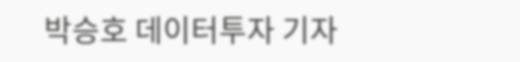박승호 데이터투자 기자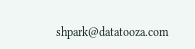shpark@datatooza.com